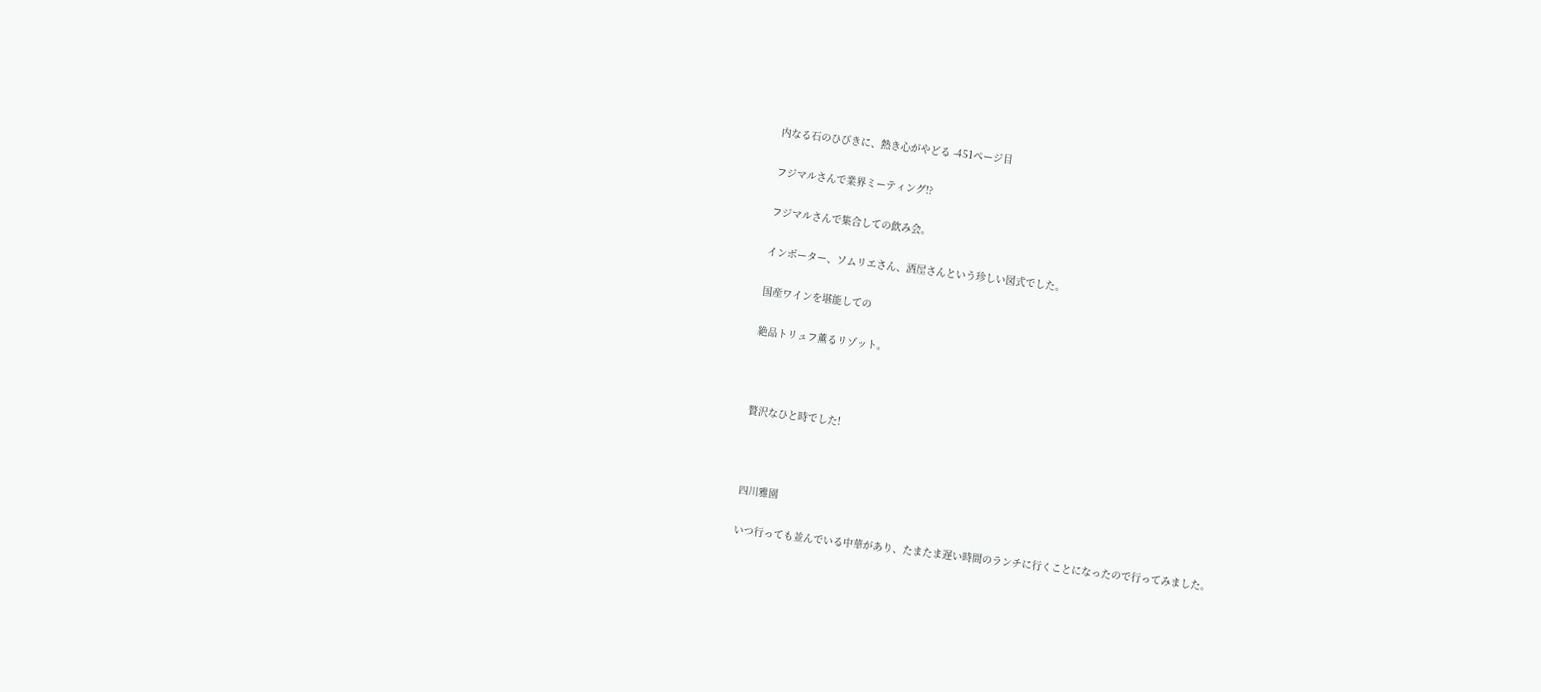内なる石のひびきに、熱き心がやどる -451ページ目

フジマルさんで業界ミーティング!?

フジマルさんで集合しての飲み会。

インポーター、ソムリエさん、酒屋さんという珍しい図式でした。

国産ワインを堪能しての

絶品トリュフ薫るリゾット。



贅沢なひと時でした!



四川雅園

いつ行っても並んでいる中華があり、たまたま遅い時間のランチに行くことになったので行ってみました。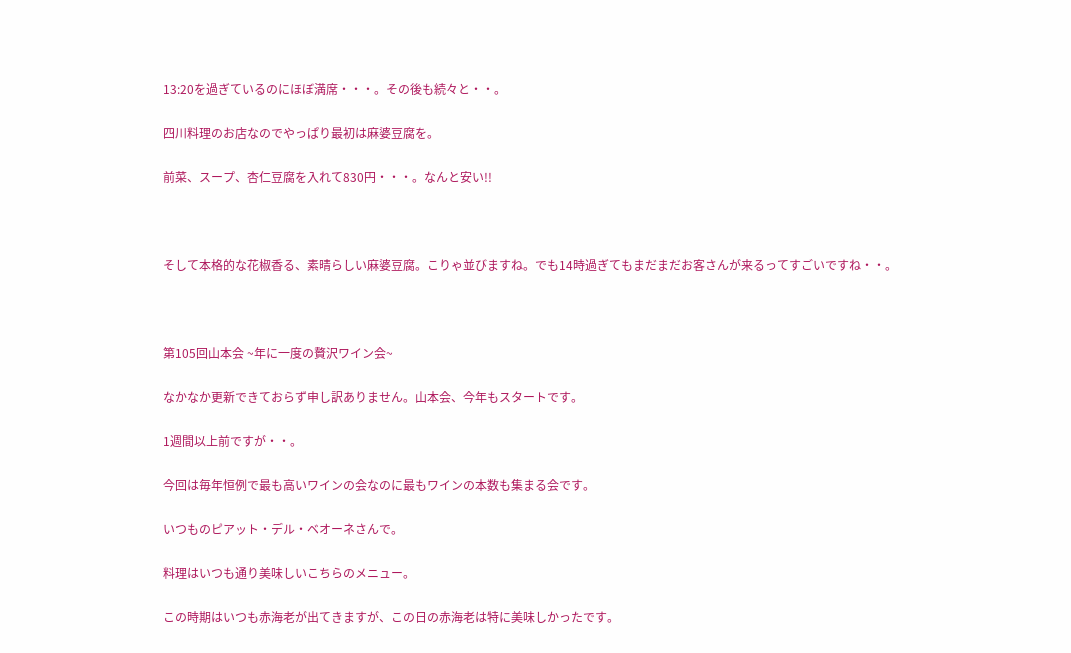13:20を過ぎているのにほぼ満席・・・。その後も続々と・・。

四川料理のお店なのでやっぱり最初は麻婆豆腐を。

前菜、スープ、杏仁豆腐を入れて830円・・・。なんと安い!!



そして本格的な花椒香る、素晴らしい麻婆豆腐。こりゃ並びますね。でも14時過ぎてもまだまだお客さんが来るってすごいですね・・。



第105回山本会 ~年に一度の贅沢ワイン会~

なかなか更新できておらず申し訳ありません。山本会、今年もスタートです。

1週間以上前ですが・・。

今回は毎年恒例で最も高いワインの会なのに最もワインの本数も集まる会です。

いつものピアット・デル・ベオーネさんで。

料理はいつも通り美味しいこちらのメニュー。

この時期はいつも赤海老が出てきますが、この日の赤海老は特に美味しかったです。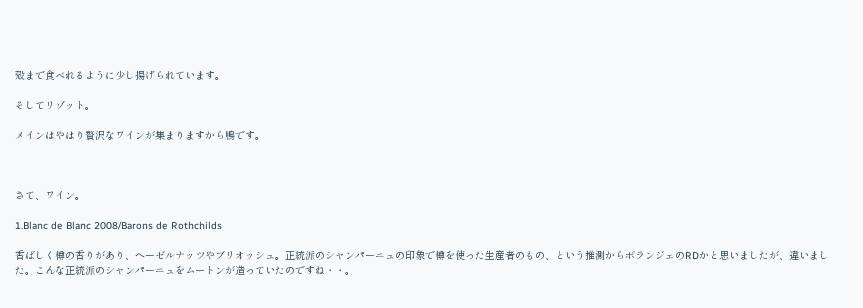殻まで食べれるように少し揚げられています。

そしてリゾット。

メインはやはり贅沢なワインが集まりますから鴨です。



さて、ワイン。

1.Blanc de Blanc 2008/Barons de Rothchilds

香ばしく樽の香りがあり、ヘーゼルナッツやブリオッシュ。正統派のシャンパーニュの印象で樽を使った生産者のもの、という推測からボランジェのRDかと思いましたが、違いました。こんな正統派のシャンパーニュをムートンが造っていたのですね・・。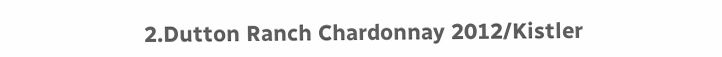2.Dutton Ranch Chardonnay 2012/Kistler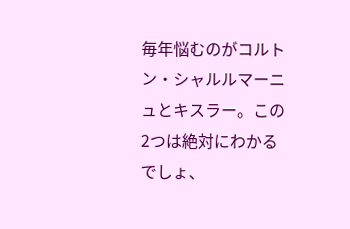毎年悩むのがコルトン・シャルルマーニュとキスラー。この2つは絶対にわかるでしょ、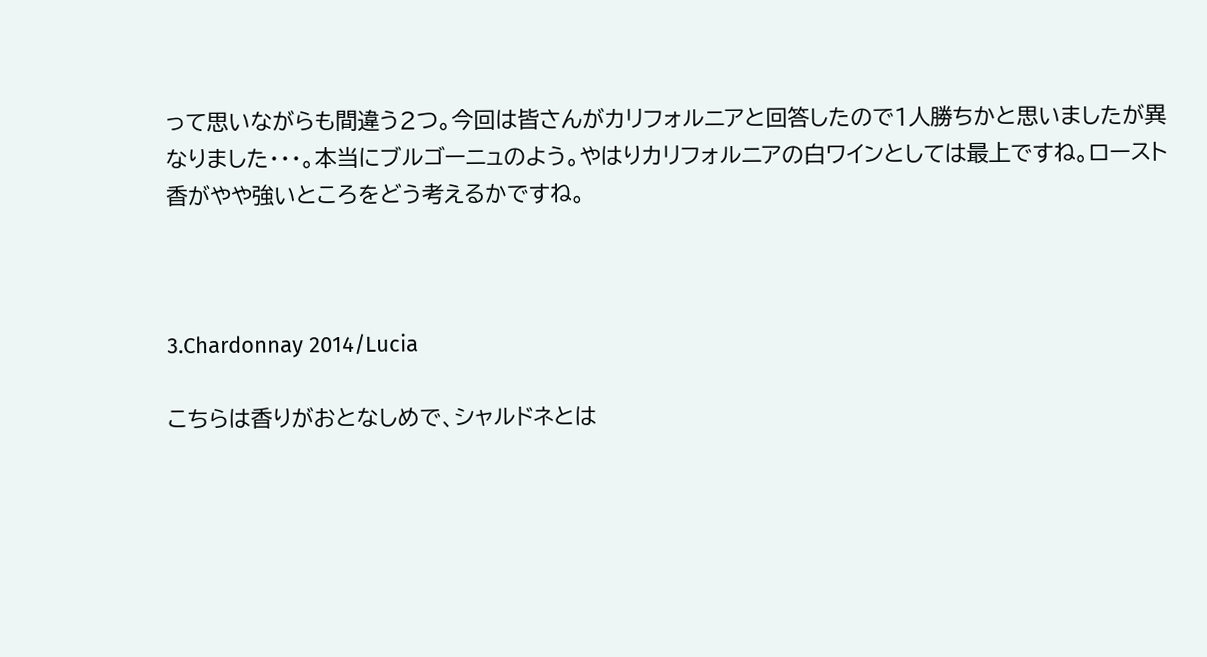って思いながらも間違う2つ。今回は皆さんがカリフォルニアと回答したので1人勝ちかと思いましたが異なりました・・・。本当にブルゴーニュのよう。やはりカリフォルニアの白ワインとしては最上ですね。ロースト香がやや強いところをどう考えるかですね。



3.Chardonnay 2014/Lucia

こちらは香りがおとなしめで、シャルドネとは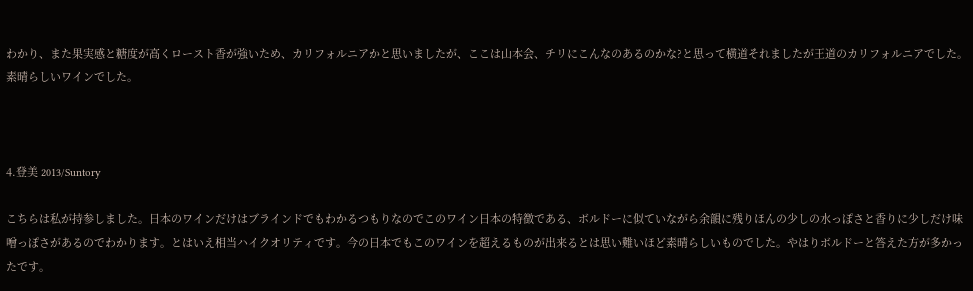わかり、また果実感と糖度が高くロースト香が強いため、カリフォルニアかと思いましたが、ここは山本会、チリにこんなのあるのかな?と思って横道それましたが王道のカリフォルニアでした。素晴らしいワインでした。



4.登美 2013/Suntory

こちらは私が持参しました。日本のワインだけはブラインドでもわかるつもりなのでこのワイン日本の特徴である、ボルドーに似ていながら余韻に残りほんの少しの水っぽさと香りに少しだけ味噌っぽさがあるのでわかります。とはいえ相当ハイクオリティです。今の日本でもこのワインを超えるものが出来るとは思い難いほど素晴らしいものでした。やはりボルドーと答えた方が多かったです。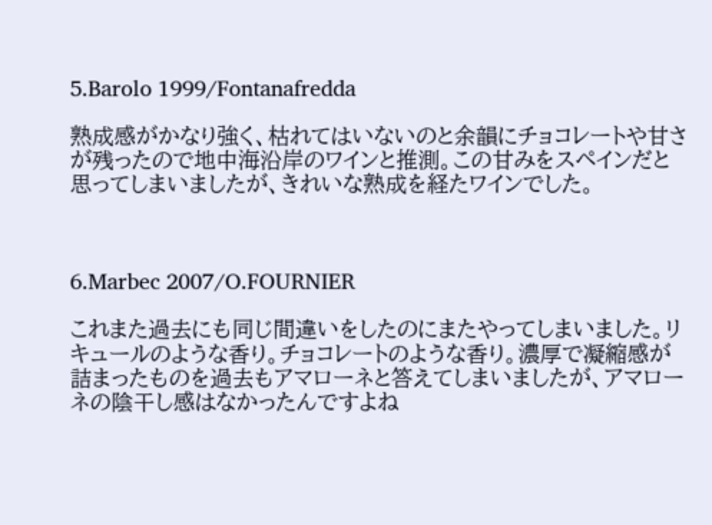5.Barolo 1999/Fontanafredda

熟成感がかなり強く、枯れてはいないのと余韻にチョコレートや甘さが残ったので地中海沿岸のワインと推測。この甘みをスペインだと思ってしまいましたが、きれいな熟成を経たワインでした。



6.Marbec 2007/O.FOURNIER

これまた過去にも同じ間違いをしたのにまたやってしまいました。リキュールのような香り。チョコレートのような香り。濃厚で凝縮感が詰まったものを過去もアマローネと答えてしまいましたが、アマローネの陰干し感はなかったんですよね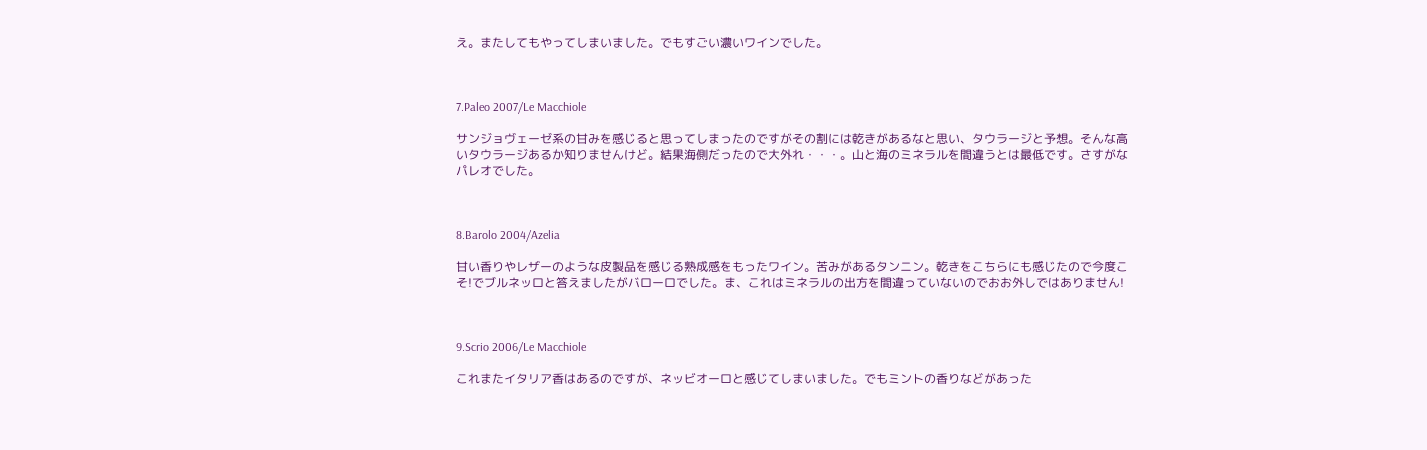え。またしてもやってしまいました。でもすごい濃いワインでした。



7.Paleo 2007/Le Macchiole

サンジョヴェーゼ系の甘みを感じると思ってしまったのですがその割には乾きがあるなと思い、タウラージと予想。そんな高いタウラージあるか知りませんけど。結果海側だったので大外れ・・・。山と海のミネラルを間違うとは最低です。さすがなパレオでした。



8.Barolo 2004/Azelia

甘い香りやレザーのような皮製品を感じる熟成感をもったワイン。苦みがあるタンニン。乾きをこちらにも感じたので今度こそ!でブルネッロと答えましたがバローロでした。ま、これはミネラルの出方を間違っていないのでおお外しではありません!



9.Scrio 2006/Le Macchiole

これまたイタリア香はあるのですが、ネッビオーロと感じてしまいました。でもミントの香りなどがあった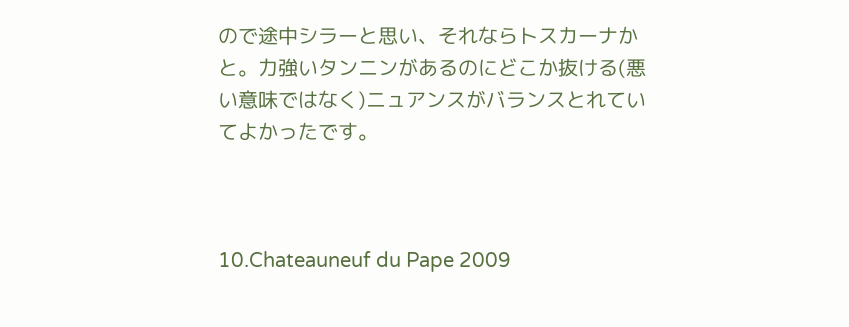ので途中シラーと思い、それならトスカーナかと。力強いタンニンがあるのにどこか抜ける(悪い意味ではなく)ニュアンスがバランスとれていてよかったです。



10.Chateauneuf du Pape 2009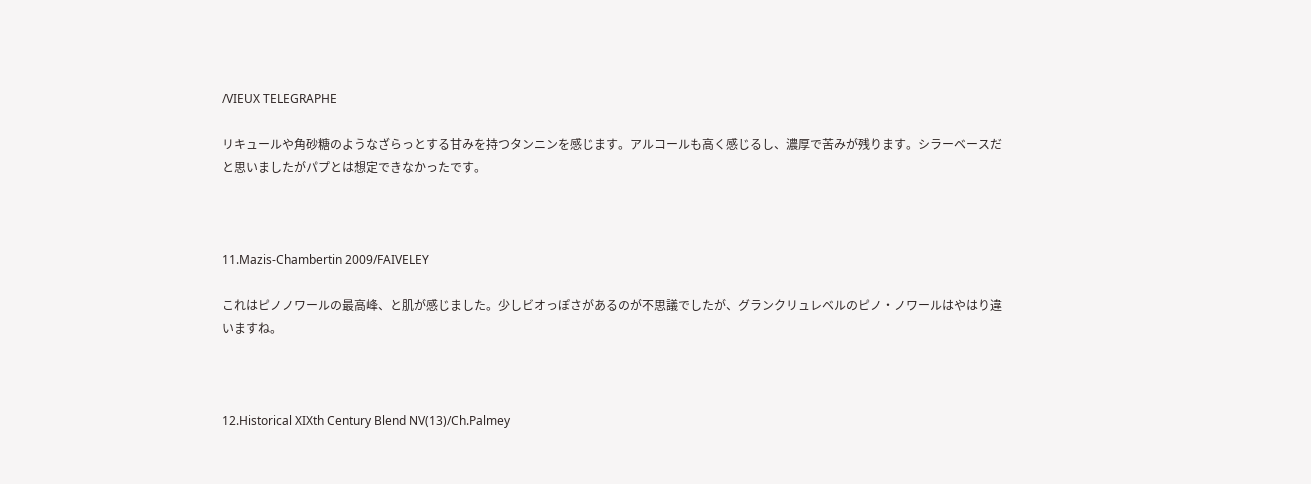/VIEUX TELEGRAPHE

リキュールや角砂糖のようなざらっとする甘みを持つタンニンを感じます。アルコールも高く感じるし、濃厚で苦みが残ります。シラーベースだと思いましたがパプとは想定できなかったです。



11.Mazis-Chambertin 2009/FAIVELEY

これはピノノワールの最高峰、と肌が感じました。少しビオっぽさがあるのが不思議でしたが、グランクリュレベルのピノ・ノワールはやはり違いますね。



12.Historical XIXth Century Blend NV(13)/Ch.Palmey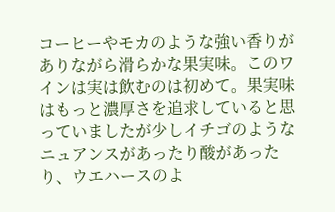コーヒーやモカのような強い香りがありながら滑らかな果実味。このワインは実は飲むのは初めて。果実味はもっと濃厚さを追求していると思っていましたが少しイチゴのようなニュアンスがあったり酸があったり、ウエハースのよ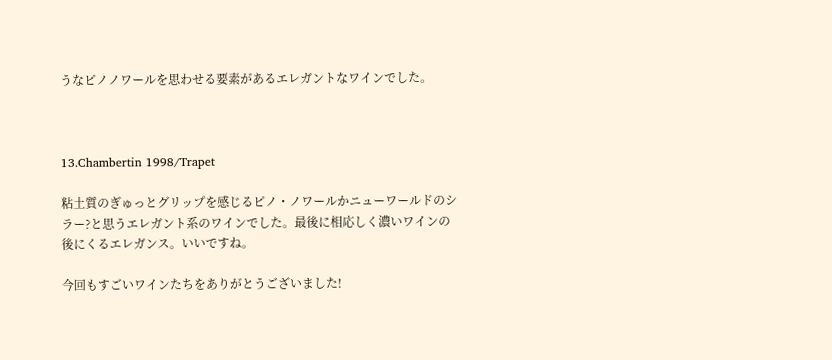うなピノノワールを思わせる要素があるエレガントなワインでした。



13.Chambertin 1998/Trapet

粘土質のぎゅっとグリップを感じるピノ・ノワールかニューワールドのシラー?と思うエレガント系のワインでした。最後に相応しく濃いワインの後にくるエレガンス。いいですね。

今回もすごいワインたちをありがとうございました!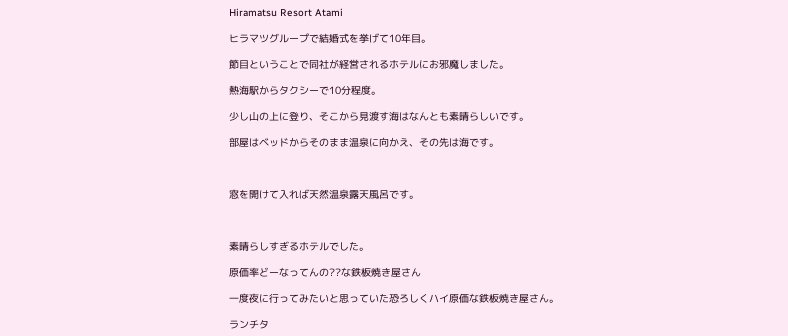Hiramatsu Resort Atami

ヒラマツグループで結婚式を挙げて10年目。

節目ということで同社が経営されるホテルにお邪魔しました。

熱海駅からタクシーで10分程度。

少し山の上に登り、そこから見渡す海はなんとも素晴らしいです。

部屋はベッドからそのまま温泉に向かえ、その先は海です。



窓を開けて入れば天然温泉露天風呂です。



素晴らしすぎるホテルでした。

原価率どーなってんの??な鉄板焼き屋さん

一度夜に行ってみたいと思っていた恐ろしくハイ原価な鉄板焼き屋さん。

ランチタ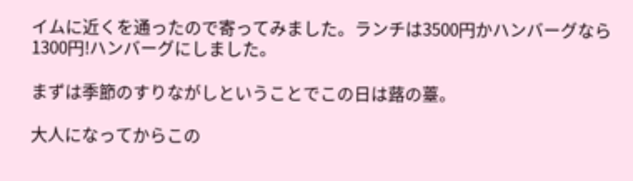イムに近くを通ったので寄ってみました。ランチは3500円かハンバーグなら1300円!ハンバーグにしました。

まずは季節のすりながしということでこの日は蕗の薹。

大人になってからこの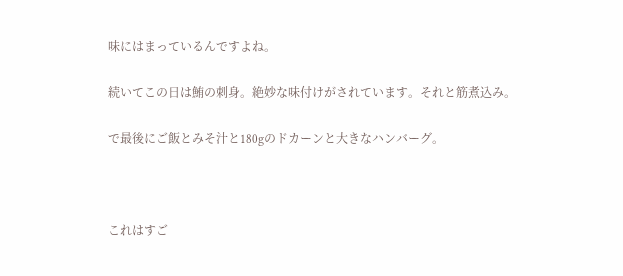味にはまっているんですよね。

続いてこの日は鮪の刺身。絶妙な味付けがされています。それと筋煮込み。

で最後にご飯とみそ汁と180gのドカーンと大きなハンバーグ。



これはすご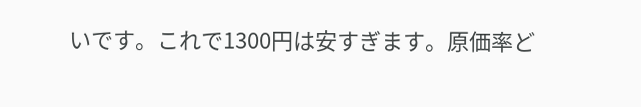いです。これで1300円は安すぎます。原価率ど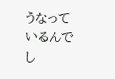うなっているんでし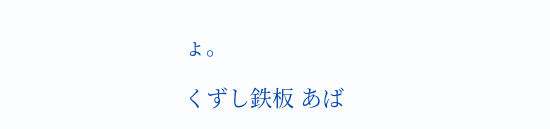ょ。

くずし鉄板 あば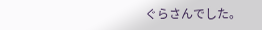ぐらさんでした。